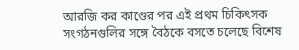আরজি কর কাণ্ডের পর এই প্রথম চিকিৎসক সংগঠনগুলির সঙ্গে বৈঠকে বসতে চলেছে বিশেষ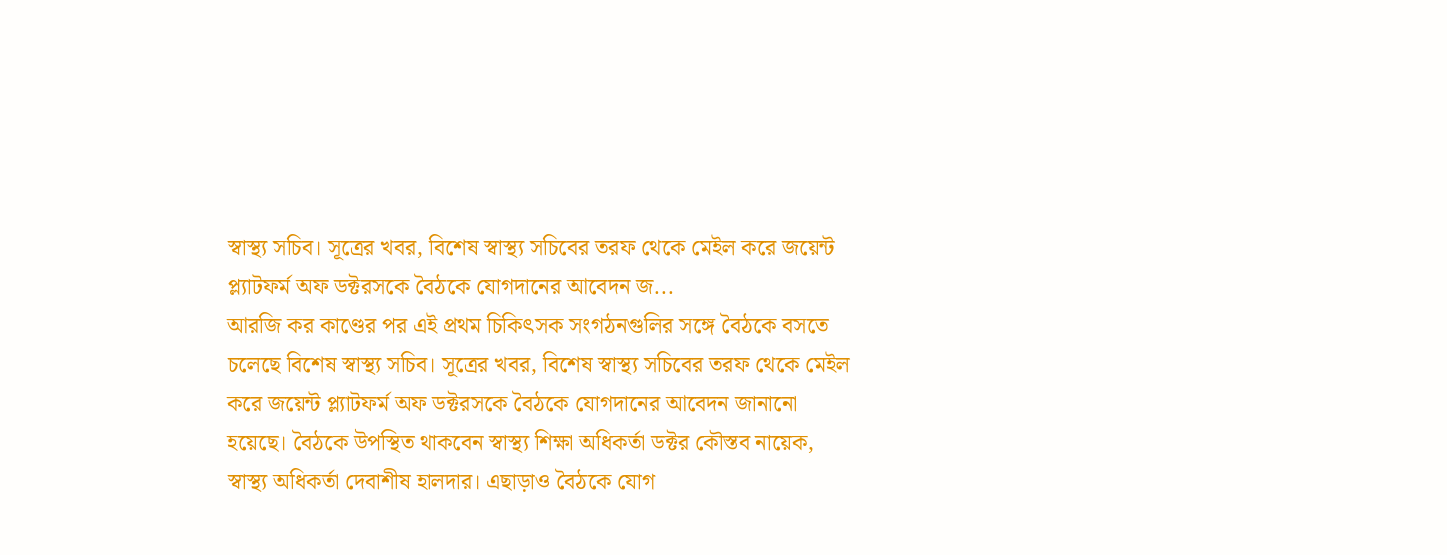স্বাস্থ্য সচিব। সূত্রের খবর, বিশেষ স্বাস্থ্য সচিবের তরফ থেকে মেইল করে জয়েন্ট প্ল্যাটফর্ম অফ ডক্টরসকে বৈঠকে যোগদানের আবেদন জ...
আরজি কর কাণ্ডের পর এই প্রথম চিকিৎসক সংগঠনগুলির সঙ্গে বৈঠকে বসতে চলেছে বিশেষ স্বাস্থ্য সচিব। সূত্রের খবর, বিশেষ স্বাস্থ্য সচিবের তরফ থেকে মেইল করে জয়েন্ট প্ল্যাটফর্ম অফ ডক্টরসকে বৈঠকে যোগদানের আবেদন জানানো হয়েছে। বৈঠকে উপস্থিত থাকবেন স্বাস্থ্য শিক্ষা অধিকর্তা ডক্টর কৌস্তব নায়েক, স্বাস্থ্য অধিকর্তা দেবাশীষ হালদার। এছাড়াও বৈঠকে যোগ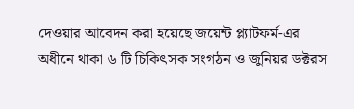দেওয়ার আবেদন করা হয়েছে জয়েন্ট প্ল্যাটফর্ম-এর অধীনে থাকা ৬ টি চিকিৎসক সংগঠন ও জুনিয়র ডক্টরস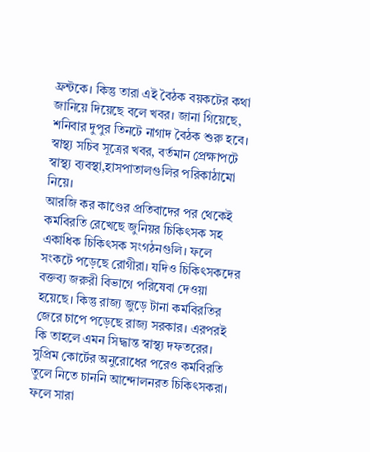ফ্রন্টকে। কিন্তু তারা এই বৈঠক বয়কটের কথা জানিয়ে দিয়েছে বলে খবর। জানা গিয়েছে, শনিবার দুপুর তিনটে নাগাদ বৈঠক শুরু হবে। স্বাস্থ্য সচিব সূত্রের খবর, বর্তমান প্রেক্ষাপটে স্বাস্থ্য ব্যবস্থা,হাসপাতালগুলির পরিকাঠামো নিয়ে।
আরজি কর কাণ্ডের প্রতিবাদের পর থেকেই কর্মবিরতি রেখেছে জুনিয়র চিকিৎসক সহ একাধিক চিকিৎসক সংগঠনগুলি। ফলে সংকটে পড়েছে রোগীরা। যদিও চিকিৎসকদের বক্তব্য জরুরী বিভাগে পরিষেবা দেওয়া হয়েছে। কিন্তু রাজ্য জুড়ে টানা কর্মবিরতির জেরে চাপে পড়েছে রাজ্য সরকার। এরপরই কি তাহলে এমন সিদ্ধান্ত স্বাস্থ্য দফতরের। সুপ্রিম কোর্টের অনুরোধের পরেও কর্মবিরতি তুলে নিতে চাননি আন্দোলনরত চিকিৎসকরা। ফলে সারা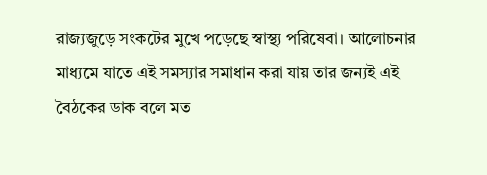রাজ্যজুড়ে সংকটের মুখে পড়েছে স্বাস্থ্য পরিষেবা। আলোচনার মাধ্যমে যাতে এই সমস্যার সমাধান করা যায় তার জন্যই এই বৈঠকের ডাক বলে মত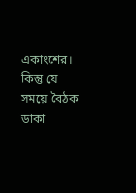একাংশের।
কিন্তু যে সময়ে বৈঠক ডাকা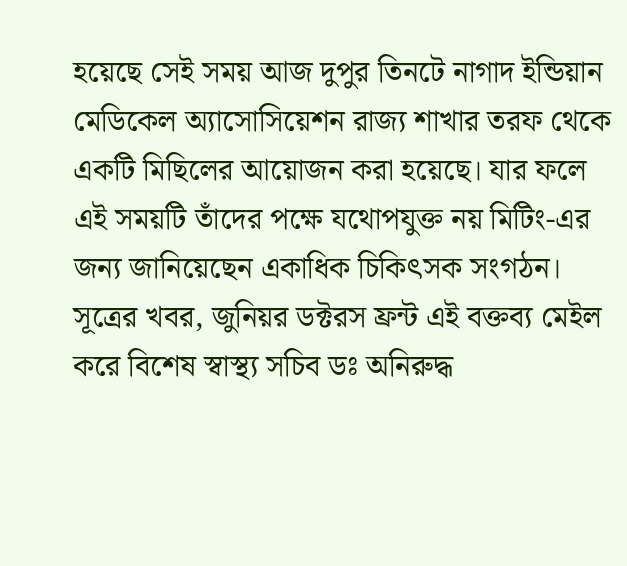হয়েছে সেই সময় আজ দুপুর তিনটে নাগাদ ইন্ডিয়ান মেডিকেল অ্যাসোসিয়েশন রাজ্য শাখার তরফ থেকে একটি মিছিলের আয়োজন করা হয়েছে। যার ফলে এই সময়টি তাঁদের পক্ষে যথোপযুক্ত নয় মিটিং-এর জন্য জানিয়েছেন একাধিক চিকিৎসক সংগঠন। সূত্রের খবর, জুনিয়র ডক্টরস ফ্রন্ট এই বক্তব্য মেইল করে বিশেষ স্বাস্থ্য সচিব ডঃ অনিরুদ্ধ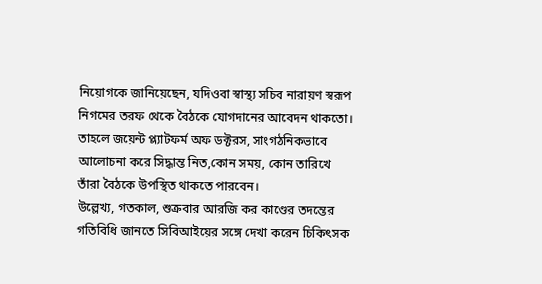নিয়োগকে জানিয়েছেন, যদিওবা স্বাস্থ্য সচিব নারায়ণ স্বরূপ নিগমের তরফ থেকে বৈঠকে যোগদানের আবেদন থাকতো। তাহলে জয়েন্ট প্ল্যাটফর্ম অফ ডক্টরস, সাংগঠনিকভাবে আলোচনা করে সিদ্ধান্ত নিত,কোন সময়, কোন তারিখে তাঁরা বৈঠকে উপস্থিত থাকতে পারবেন।
উল্লেখ্য, গতকাল, শুক্রবার আরজি কর কাণ্ডের তদন্তের গতিবিধি জানতে সিবিআইয়ের সঙ্গে দেখা করেন চিকিৎসক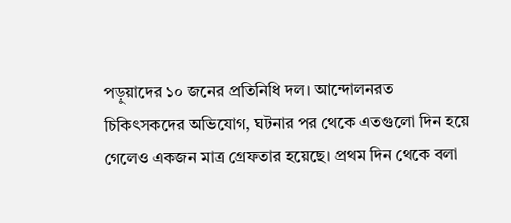পড়ুয়াদের ১০ জনের প্রতিনিধি দল। আন্দোলনরত চিকিৎসকদের অভিযোগ, ঘটনার পর থেকে এতগুলো দিন হয়ে গেলেও একজন মাত্র গ্রেফতার হয়েছে। প্রথম দিন থেকে বলা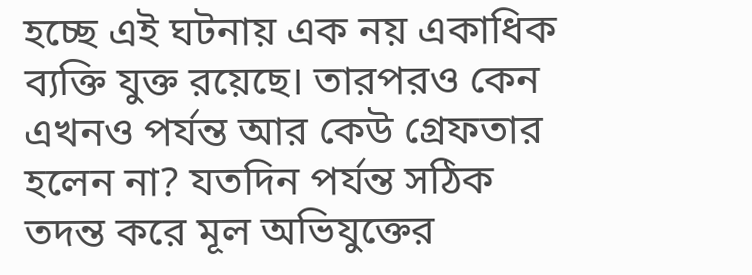হচ্ছে এই ঘটনায় এক নয় একাধিক ব্যক্তি যুক্ত রয়েছে। তারপরও কেন এখনও পর্যন্ত আর কেউ গ্রেফতার হলেন না? যতদিন পর্যন্ত সঠিক তদন্ত করে মূল অভিযুক্তের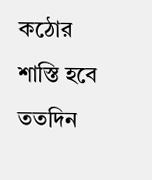কঠোর শাস্তি হবে ততদিন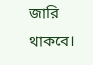জারি থাকবে।